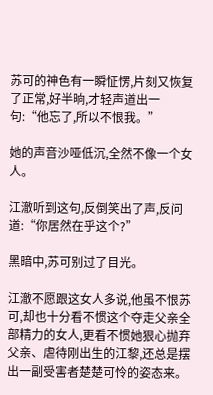苏可的神色有一瞬怔愣,片刻又恢复了正常,好半晌,才轻声道出一句:“他忘了,所以不恨我。”

她的声音沙哑低沉,全然不像一个女人。

江澈听到这句,反倒笑出了声,反问道:“你居然在乎这个?”

黑暗中,苏可别过了目光。

江澈不愿跟这女人多说,他虽不恨苏可,却也十分看不惯这个夺走父亲全部精力的女人,更看不惯她狠心抛弃父亲、虐待刚出生的江黎,还总是摆出一副受害者楚楚可怜的姿态来。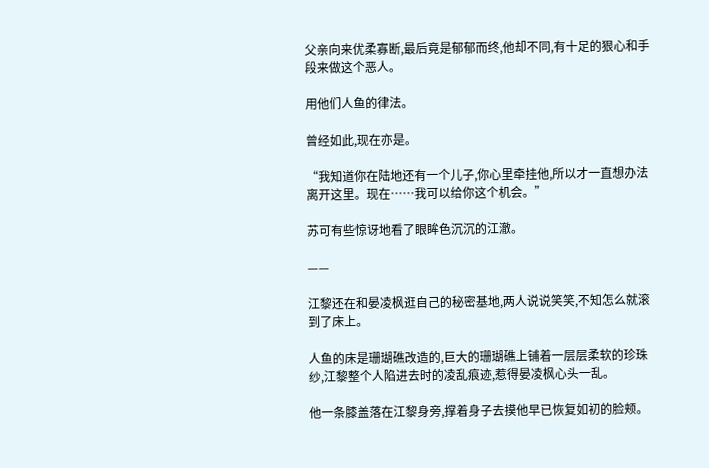父亲向来优柔寡断,最后竟是郁郁而终,他却不同,有十足的狠心和手段来做这个恶人。

用他们人鱼的律法。

曾经如此,现在亦是。

“我知道你在陆地还有一个儿子,你心里牵挂他,所以才一直想办法离开这里。现在……我可以给你这个机会。”

苏可有些惊讶地看了眼眸色沉沉的江澈。

——

江黎还在和晏凌枫逛自己的秘密基地,两人说说笑笑,不知怎么就滚到了床上。

人鱼的床是珊瑚礁改造的,巨大的珊瑚礁上铺着一层层柔软的珍珠纱,江黎整个人陷进去时的凌乱痕迹,惹得晏凌枫心头一乱。

他一条膝盖落在江黎身旁,撑着身子去摸他早已恢复如初的脸颊。